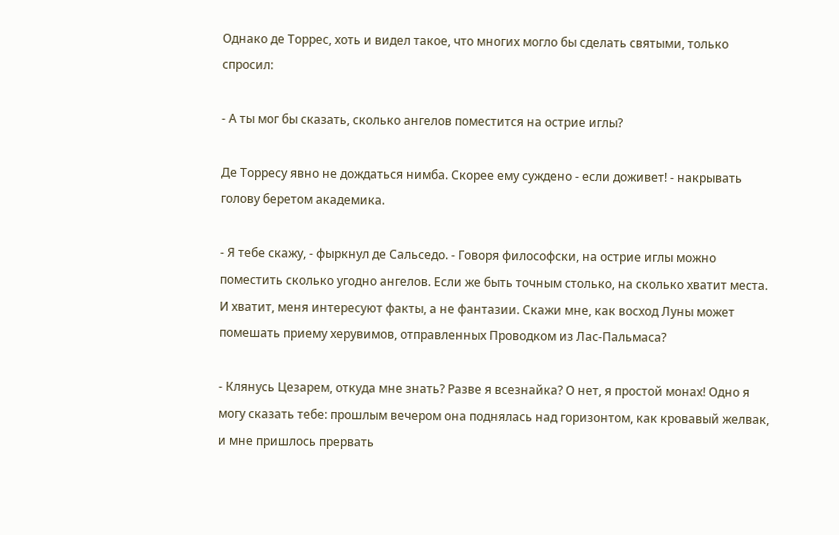Однако де Торрес, хоть и видел такое, что многих могло бы сделать святыми, только спросил:

- А ты мог бы сказать, сколько ангелов поместится на острие иглы?

Де Торресу явно не дождаться нимба. Скорее ему суждено - если доживет! - накрывать голову беретом академика.

- Я тебе скажу, - фыркнул де Сальседо. - Говоря философски, на острие иглы можно поместить сколько угодно ангелов. Если же быть точным столько, на сколько хватит места. И хватит, меня интересуют факты, а не фантазии. Скажи мне, как восход Луны может помешать приему херувимов, отправленных Проводком из Лас-Пальмаса?

- Клянусь Цезарем, откуда мне знать? Разве я всезнайка? О нет, я простой монах! Одно я могу сказать тебе: прошлым вечером она поднялась над горизонтом, как кровавый желвак, и мне пришлось прервать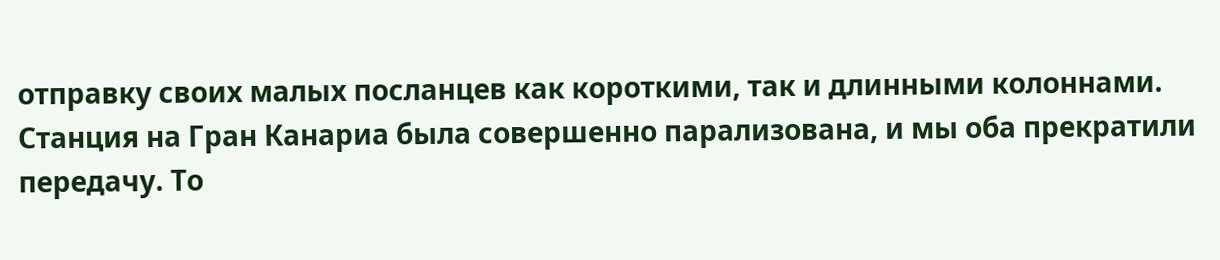отправку своих малых посланцев как короткими, так и длинными колоннами. Станция на Гран Канариа была совершенно парализована, и мы оба прекратили передачу. То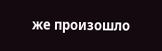же произошло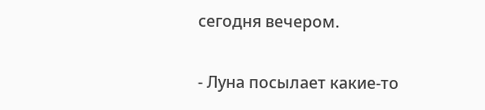сегодня вечером.

- Луна посылает какие-то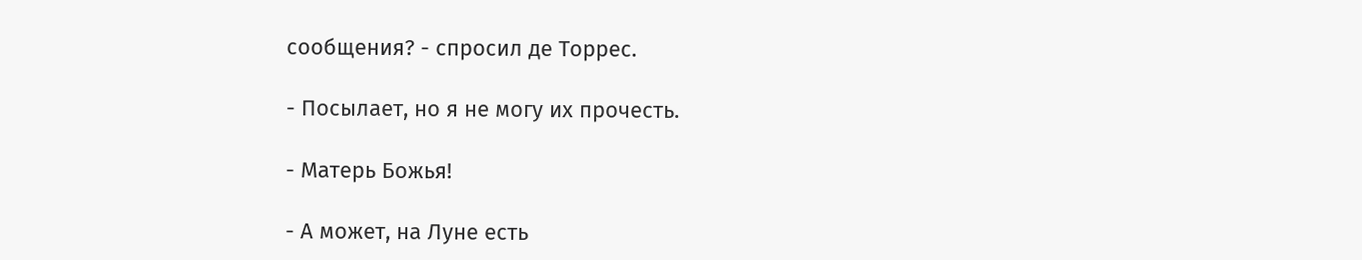сообщения? - спросил де Торрес.

- Посылает, но я не могу их прочесть.

- Матерь Божья!

- А может, на Луне есть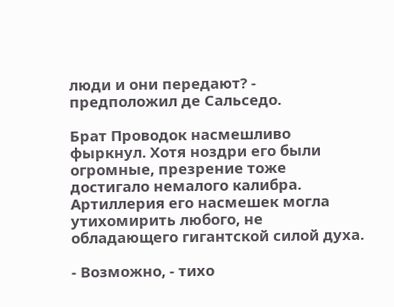люди и они передают? - предположил де Сальседо.

Брат Проводок насмешливо фыркнул. Хотя ноздри его были огромные, презрение тоже достигало немалого калибра. Артиллерия его насмешек могла утихомирить любого, не обладающего гигантской силой духа.

- Возможно, - тихо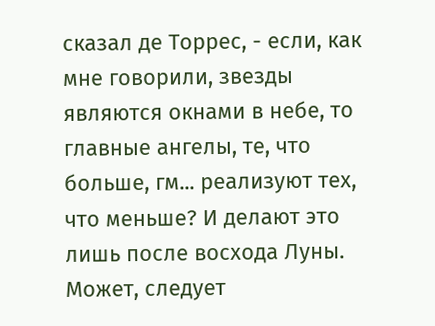сказал де Торрес, - если, как мне говорили, звезды являются окнами в небе, то главные ангелы, те, что больше, гм... реализуют тех, что меньше? И делают это лишь после восхода Луны. Может, следует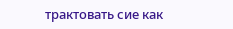трактовать сие как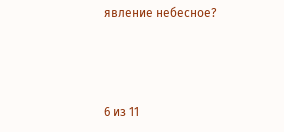явление небесное?



6 из 11